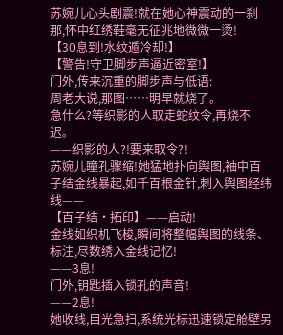苏婉儿心头剧震!就在她心神震动的一刹那,怀中红绣鞋毫无征兆地微微一烫!
【30息到!水纹遁冷却!】
【警告!守卫脚步声逼近密室!】
门外,传来沉重的脚步声与低语:
周老大说,那图……明早就烧了。
急什么?等织影的人取走蛇纹令,再烧不迟。
——织影的人?!要来取令?!
苏婉儿瞳孔骤缩!她猛地扑向舆图,袖中百子结金线暴起,如千百根金针,刺入舆图经纬线——
【百子结·拓印】——启动!
金线如织机飞梭,瞬间将整幅舆图的线条、标注,尽数绣入金线记忆!
——3息!
门外,钥匙插入锁孔的声音!
——2息!
她收线,目光急扫,系统光标迅速锁定舱壁另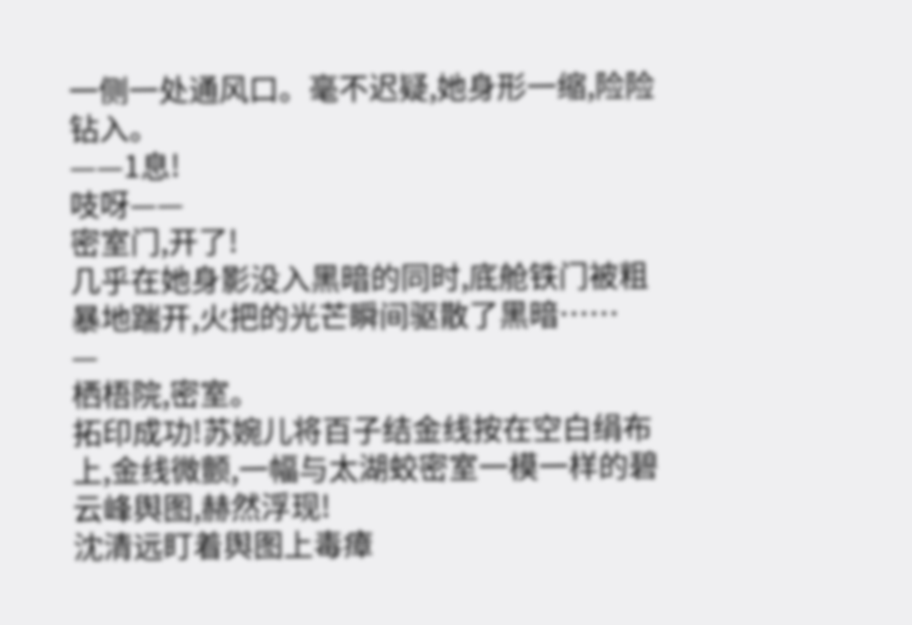一侧一处通风口。毫不迟疑,她身形一缩,险险钻入。
——1息!
吱呀——
密室门,开了!
几乎在她身影没入黑暗的同时,底舱铁门被粗暴地踹开,火把的光芒瞬间驱散了黑暗……
—
栖梧院,密室。
拓印成功!苏婉儿将百子结金线按在空白绢布上,金线微颤,一幅与太湖蛟密室一模一样的碧云峰舆图,赫然浮现!
沈清远盯着舆图上毒瘴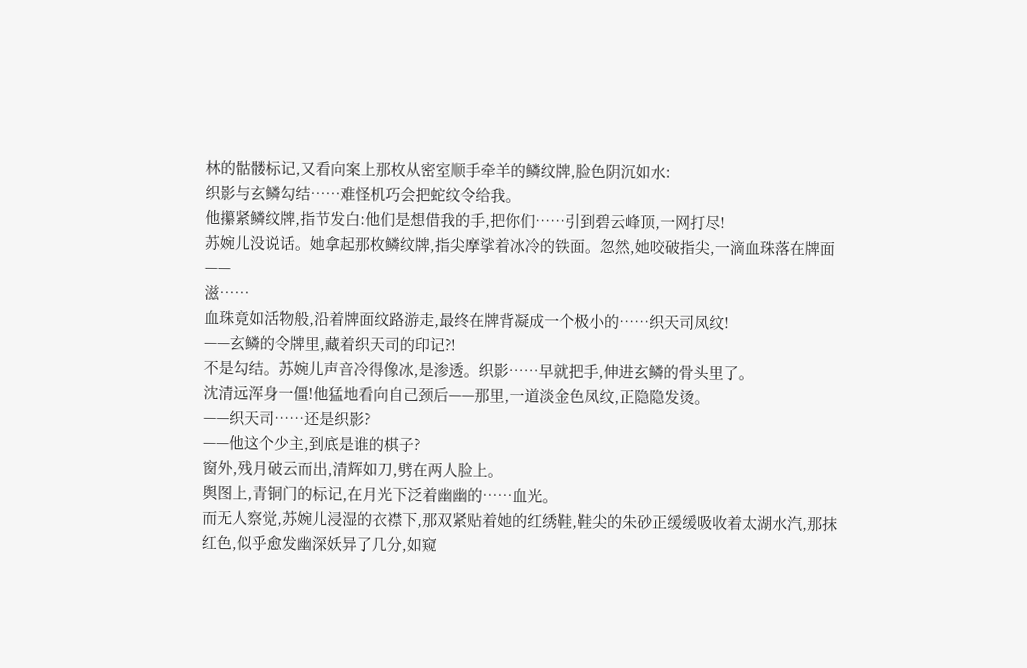林的骷髅标记,又看向案上那枚从密室顺手牵羊的鳞纹牌,脸色阴沉如水:
织影与玄鳞勾结……难怪机巧会把蛇纹令给我。
他攥紧鳞纹牌,指节发白:他们是想借我的手,把你们……引到碧云峰顶,一网打尽!
苏婉儿没说话。她拿起那枚鳞纹牌,指尖摩挲着冰冷的铁面。忽然,她咬破指尖,一滴血珠落在牌面——
滋……
血珠竟如活物般,沿着牌面纹路游走,最终在牌背凝成一个极小的……织天司凤纹!
——玄鳞的令牌里,藏着织天司的印记?!
不是勾结。苏婉儿声音冷得像冰,是渗透。织影……早就把手,伸进玄鳞的骨头里了。
沈清远浑身一僵!他猛地看向自己颈后——那里,一道淡金色凤纹,正隐隐发烫。
——织天司……还是织影?
——他这个少主,到底是谁的棋子?
窗外,残月破云而出,清辉如刀,劈在两人脸上。
舆图上,青铜门的标记,在月光下泛着幽幽的……血光。
而无人察觉,苏婉儿浸湿的衣襟下,那双紧贴着她的红绣鞋,鞋尖的朱砂正缓缓吸收着太湖水汽,那抹红色,似乎愈发幽深妖异了几分,如窥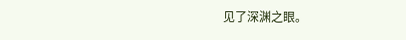见了深渊之眼。